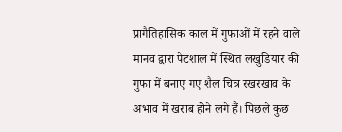प्रागैतिहासिक काल में गुफाओं में रहने वाले मानव द्वारा पेटशाल में स्थित लखुडियार की गुफा में बनाए गए शैल चित्र रखरखाव के अभाव में खराब होने लगे हैं। पिछले कुछ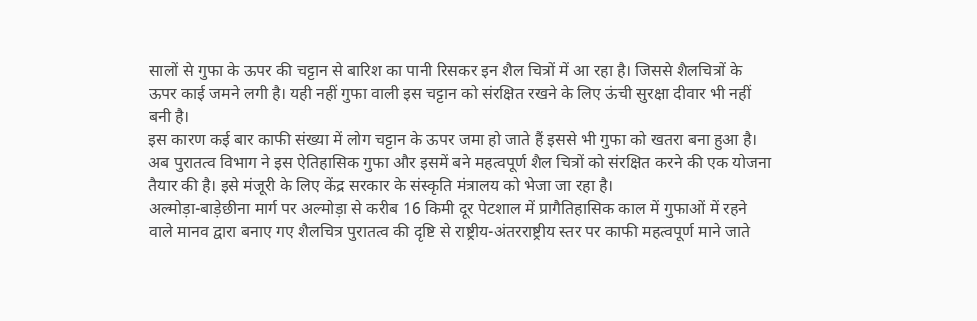सालों से गुफा के ऊपर की चट्टान से बारिश का पानी रिसकर इन शैल चित्रों में आ रहा है। जिससे शैलचित्रों के ऊपर काई जमने लगी है। यही नहीं गुफा वाली इस चट्टान को संरक्षित रखने के लिए ऊंची सुरक्षा दीवार भी नहीं बनी है।
इस कारण कई बार काफी संख्या में लोग चट्टान के ऊपर जमा हो जाते हैं इससे भी गुफा को खतरा बना हुआ है। अब पुरातत्व विभाग ने इस ऐतिहासिक गुफा और इसमें बने महत्वपूर्ण शैल चित्रों को संरक्षित करने की एक योजना तैयार की है। इसे मंजूरी के लिए केंद्र सरकार के संस्कृति मंत्रालय को भेजा जा रहा है।
अल्मोड़ा-बाड़ेछीना मार्ग पर अल्मोड़ा से करीब 16 किमी दूर पेटशाल में प्रागैतिहासिक काल में गुफाओं में रहने वाले मानव द्वारा बनाए गए शैलचित्र पुरातत्व की दृष्टि से राष्ट्रीय-अंतरराष्ट्रीय स्तर पर काफी महत्वपूर्ण माने जाते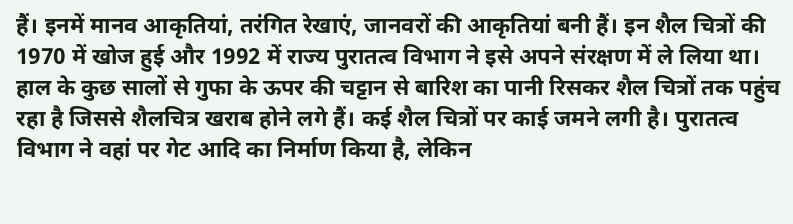हैं। इनमें मानव आकृतियां, तरंगित रेखाएं, जानवरों की आकृतियां बनी हैं। इन शैल चित्रों की 1970 में खोज हुई और 1992 में राज्य पुरातत्व विभाग ने इसे अपने संरक्षण में ले लिया था।
हाल के कुछ सालों से गुफा के ऊपर की चट्टान से बारिश का पानी रिसकर शैल चित्रों तक पहुंच रहा है जिससे शैलचित्र खराब होने लगे हैं। कई शैल चित्रों पर काई जमने लगी है। पुरातत्व विभाग ने वहां पर गेट आदि का निर्माण किया है, लेकिन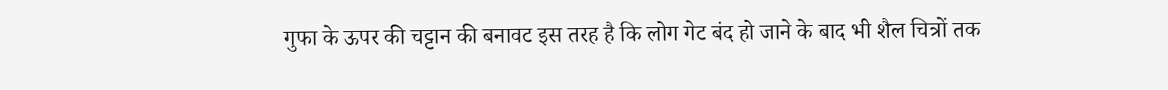गुफा के ऊपर की चट्टान की बनावट इस तरह है कि लोग गेट बंद हो जाने के बाद भी शैल चित्रों तक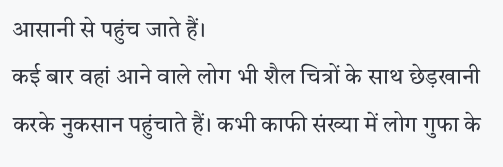आसानी से पहुंच जाते हैं।
कई बार वहां आने वाले लोग भी शैल चित्रों के साथ छेड़खानी करके नुकसान पहुंचाते हैं। कभी काफी संख्या में लोग गुफा के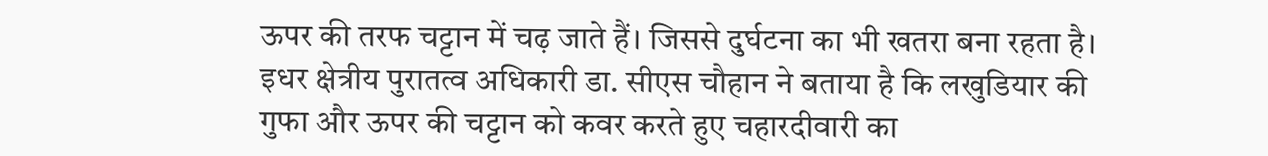ऊपर की तरफ चट्टान में चढ़ जाते हैं। जिससे दुर्घटना का भी खतरा बना रहता है। इधर क्षेत्रीय पुरातत्व अधिकारी डा. सीएस चौहान ने बताया है कि लखुडियार की गुफा और ऊपर की चट्टान को कवर करते हुए चहारदीवारी का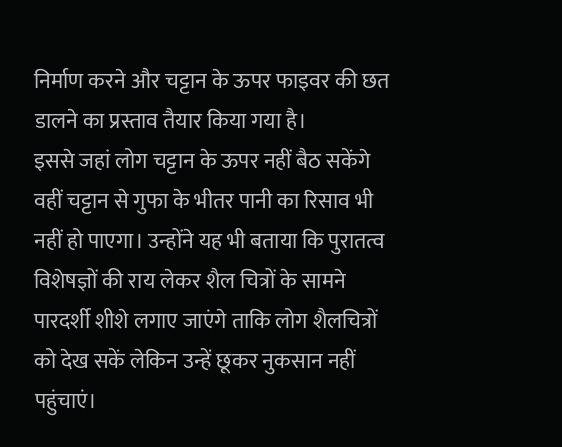निर्माण करने और चट्टान के ऊपर फाइवर की छत डालने का प्रस्ताव तैयार किया गया है।
इससे जहां लोग चट्टान के ऊपर नहीं बैठ सकेंगे वहीं चट्टान से गुफा के भीतर पानी का रिसाव भी नहीं हो पाएगा। उन्होंने यह भी बताया कि पुरातत्व विशेषज्ञों की राय लेकर शैल चित्रों के सामने पारदर्शी शीशे लगाए जाएंगे ताकि लोग शैलचित्रों को देख सकें लेकिन उन्हें छूकर नुकसान नहीं पहुंचाएं।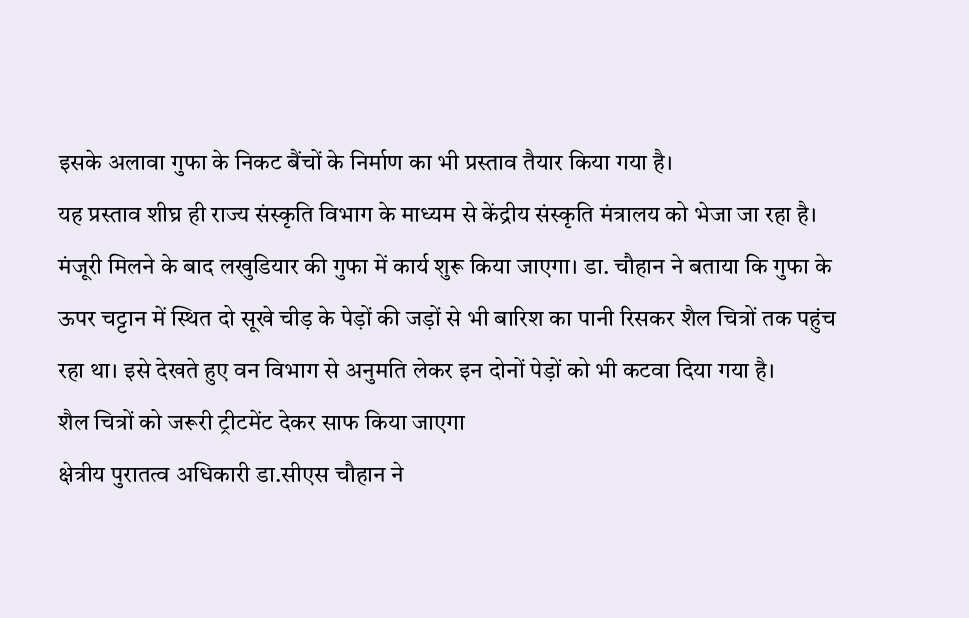इसके अलावा गुफा के निकट बैंचों के निर्माण का भी प्रस्ताव तैयार किया गया है।
यह प्रस्ताव शीघ्र ही राज्य संस्कृति विभाग के माध्यम से केंद्रीय संस्कृति मंत्रालय को भेजा जा रहा है। मंजूरी मिलने के बाद लखुडियार की गुफा में कार्य शुरू किया जाएगा। डा. चौहान ने बताया कि गुफा के ऊपर चट्टान में स्थित दो सूखे चीड़ के पेड़ों की जड़ों से भी बारिश का पानी रिसकर शैल चित्रों तक पहुंच रहा था। इसे देखते हुए वन विभाग से अनुमति लेकर इन दोनों पेड़ों को भी कटवा दिया गया है।
शैल चित्रों को जरूरी ट्रीटमेंट देकर साफ किया जाएगा
क्षेत्रीय पुरातत्व अधिकारी डा.सीएस चौहान ने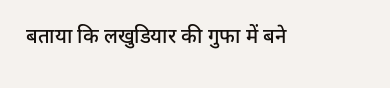बताया कि लखुडियार की गुफा में बने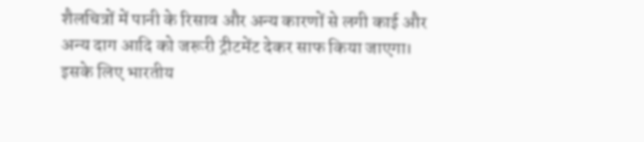शैलचित्रों में पानी के रिसाव और अन्य कारणों से लगी काई और अन्य दाग आदि को जरूरी ट्रीटमेंट देकर साफ किया जाएगा। इसके लिए भारतीय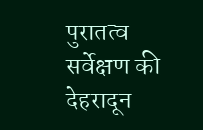पुरातत्व सर्वेक्षण की देहरादून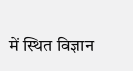में स्थित विज्ञान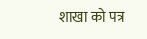शाखा को पत्र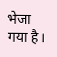भेजा गया है।